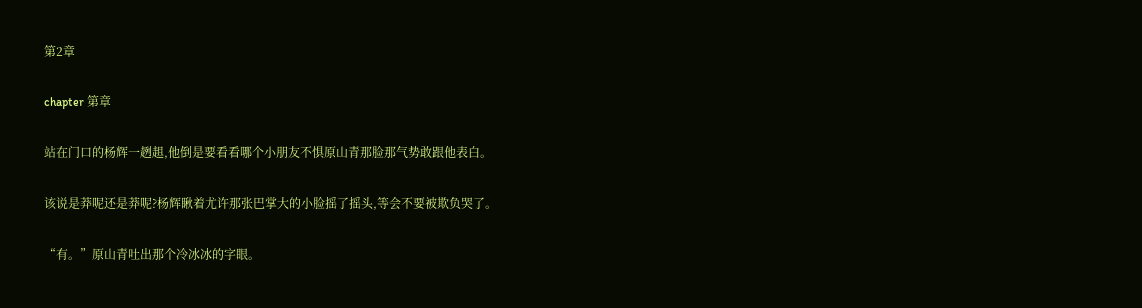第2章

chapter 第章

站在门口的杨辉一趔趄,他倒是要看看哪个小朋友不惧原山青那脸那气势敢跟他表白。

该说是莽呢还是莽呢?杨辉瞅着尤许那张巴掌大的小脸摇了摇头,等会不要被欺负哭了。

“有。”原山青吐出那个冷冰冰的字眼。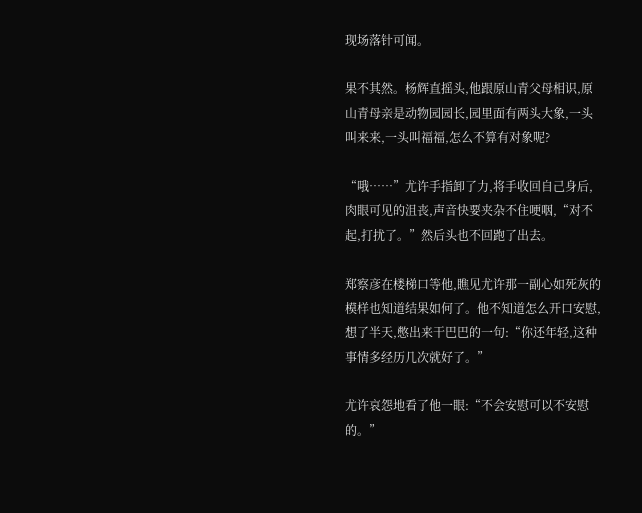现场落针可闻。

果不其然。杨辉直摇头,他跟原山青父母相识,原山青母亲是动物园园长,园里面有两头大象,一头叫来来,一头叫福福,怎么不算有对象呢?

“哦……”尤许手指卸了力,将手收回自己身后,肉眼可见的沮丧,声音快要夹杂不住哽咽,“对不起,打扰了。”然后头也不回跑了出去。

郑察彦在楼梯口等他,瞧见尤许那一副心如死灰的模样也知道结果如何了。他不知道怎么开口安慰,想了半天,憋出来干巴巴的一句:“你还年轻,这种事情多经历几次就好了。”

尤许哀怨地看了他一眼:“不会安慰可以不安慰的。”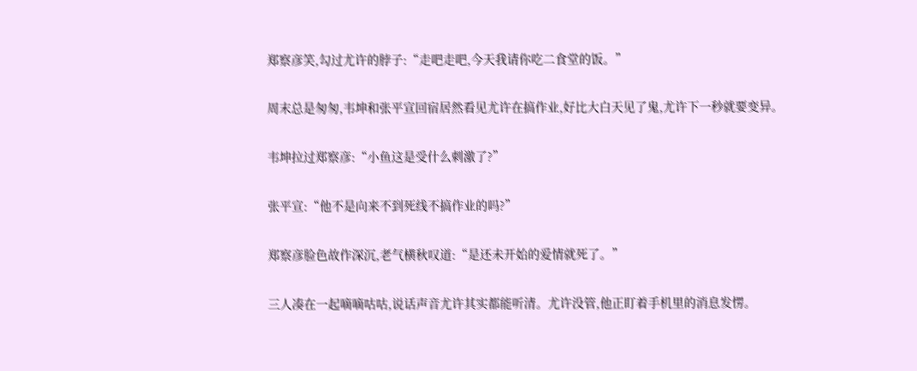郑察彦笑,勾过尤许的脖子:“走吧走吧,今天我请你吃二食堂的饭。”

周末总是匆匆,韦坤和张平宣回宿居然看见尤许在搞作业,好比大白天见了鬼,尤许下一秒就要变异。

韦坤拉过郑察彦:“小鱼这是受什么刺激了?”

张平宣:“他不是向来不到死线不搞作业的吗?”

郑察彦脸色故作深沉,老气横秋叹道:“是还未开始的爱情就死了。”

三人凑在一起嘀嘀咕咕,说话声音尤许其实都能听清。尤许没管,他正盯着手机里的消息发愣。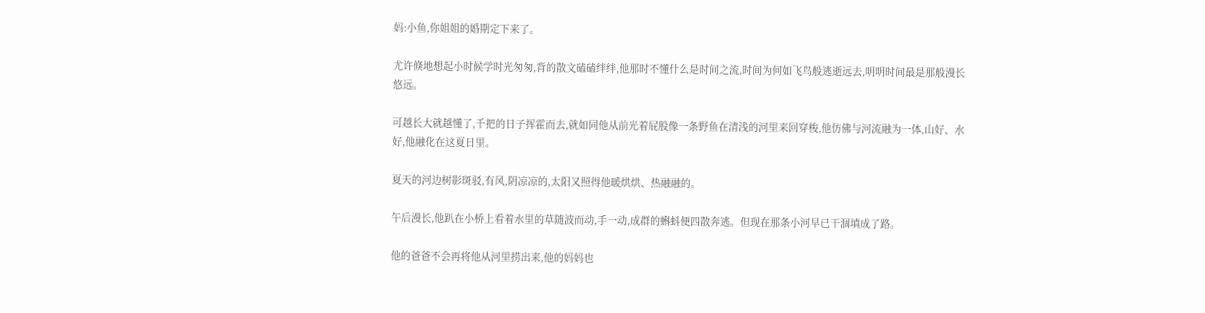妈:小鱼,你姐姐的婚期定下来了。

尤许倏地想起小时候学时光匆匆,背的散文磕磕绊绊,他那时不懂什么是时间之流,时间为何如飞鸟般逃逝远去,明明时间最是那般漫长悠远。

可越长大就越懂了,千把的日子挥霍而去,就如同他从前光着屁股像一条野鱼在清浅的河里来回穿梭,他仿佛与河流融为一体,山好、水好,他融化在这夏日里。

夏天的河边树影斑驳,有风,阴凉凉的,太阳又照得他暖烘烘、热融融的。

午后漫长,他趴在小桥上看着水里的草随波而动,手一动,成群的蝌蚪便四散奔逃。但现在那条小河早已干涸填成了路。

他的爸爸不会再将他从河里捞出来,他的妈妈也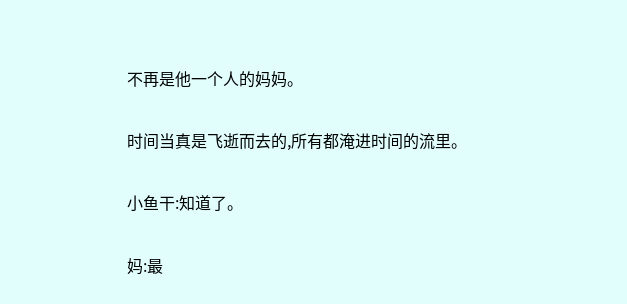不再是他一个人的妈妈。

时间当真是飞逝而去的,所有都淹进时间的流里。

小鱼干:知道了。

妈:最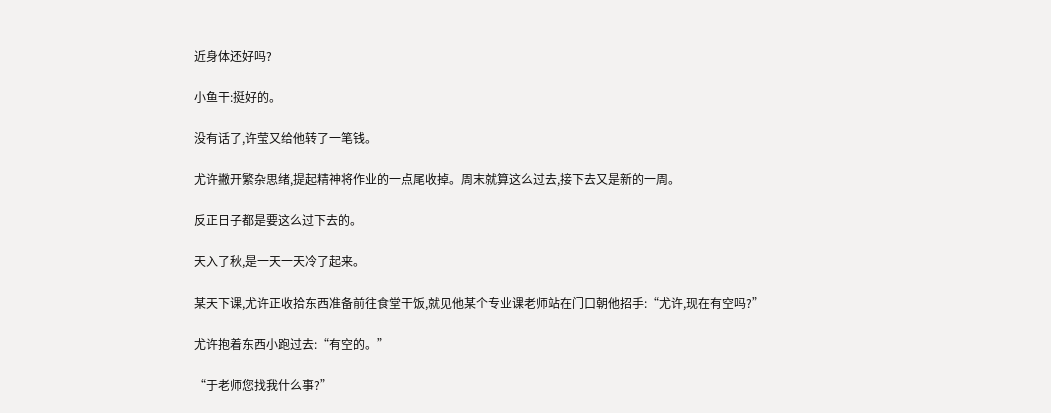近身体还好吗?

小鱼干:挺好的。

没有话了,许莹又给他转了一笔钱。

尤许撇开繁杂思绪,提起精神将作业的一点尾收掉。周末就算这么过去,接下去又是新的一周。

反正日子都是要这么过下去的。

天入了秋,是一天一天冷了起来。

某天下课,尤许正收拾东西准备前往食堂干饭,就见他某个专业课老师站在门口朝他招手:“尤许,现在有空吗?”

尤许抱着东西小跑过去:“有空的。”

“于老师您找我什么事?”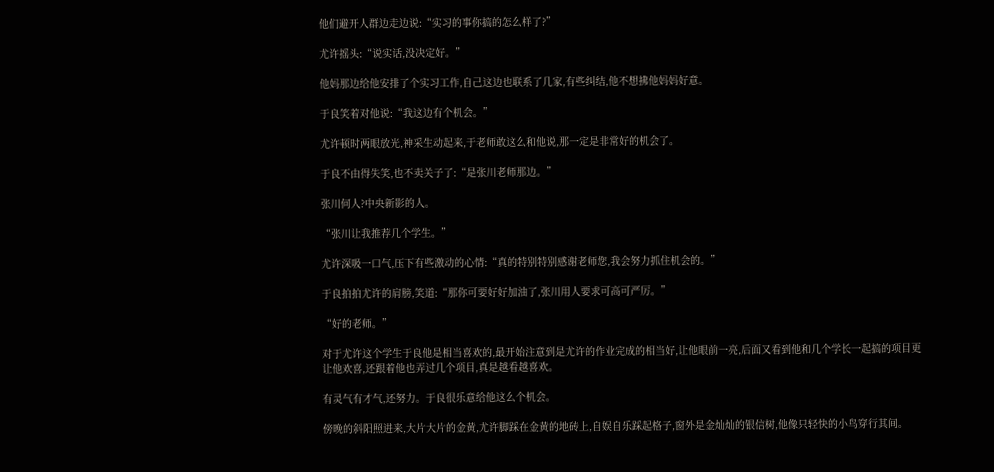他们避开人群边走边说:“实习的事你搞的怎么样了?”

尤许摇头:“说实话,没决定好。”

他妈那边给他安排了个实习工作,自己这边也联系了几家,有些纠结,他不想拂他妈妈好意。

于良笑着对他说:“我这边有个机会。”

尤许顿时两眼放光,神采生动起来,于老师敢这么和他说,那一定是非常好的机会了。

于良不由得失笑,也不卖关子了:“是张川老师那边。”

张川何人?中央新影的人。

“张川让我推荐几个学生。”

尤许深吸一口气,压下有些激动的心情:“真的特别特别感谢老师您,我会努力抓住机会的。”

于良拍拍尤许的肩膀,笑道:“那你可要好好加油了,张川用人要求可高可严厉。”

“好的老师。”

对于尤许这个学生于良他是相当喜欢的,最开始注意到是尤许的作业完成的相当好,让他眼前一亮,后面又看到他和几个学长一起搞的项目更让他欢喜,还跟着他也弄过几个项目,真是越看越喜欢。

有灵气有才气,还努力。于良很乐意给他这么个机会。

傍晚的斜阳照进来,大片大片的金黄,尤许脚踩在金黄的地砖上,自娱自乐踩起格子,窗外是金灿灿的银信树,他像只轻快的小鸟穿行其间。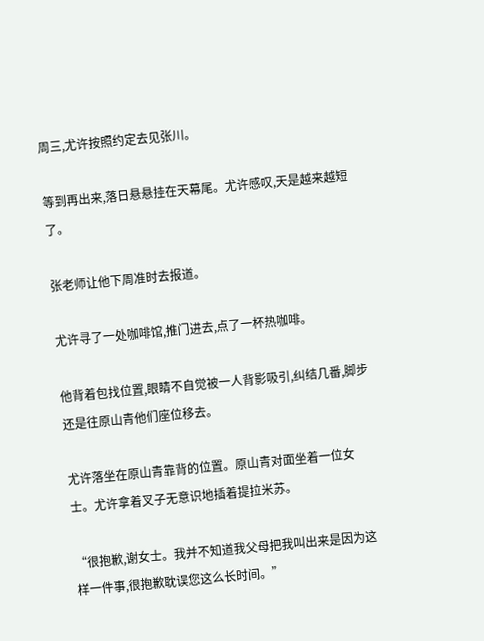周三,尤许按照约定去见张川。

等到再出来,落日悬悬挂在天幕尾。尤许感叹,天是越来越短了。

张老师让他下周准时去报道。

尤许寻了一处咖啡馆,推门进去,点了一杯热咖啡。

他背着包找位置,眼睛不自觉被一人背影吸引,纠结几番,脚步还是往原山青他们座位移去。

尤许落坐在原山青靠背的位置。原山青对面坐着一位女士。尤许拿着叉子无意识地插着提拉米苏。

“很抱歉,谢女士。我并不知道我父母把我叫出来是因为这样一件事,很抱歉耽误您这么长时间。”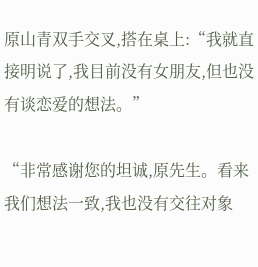原山青双手交叉,搭在桌上:“我就直接明说了,我目前没有女朋友,但也没有谈恋爱的想法。”

“非常感谢您的坦诚,原先生。看来我们想法一致,我也没有交往对象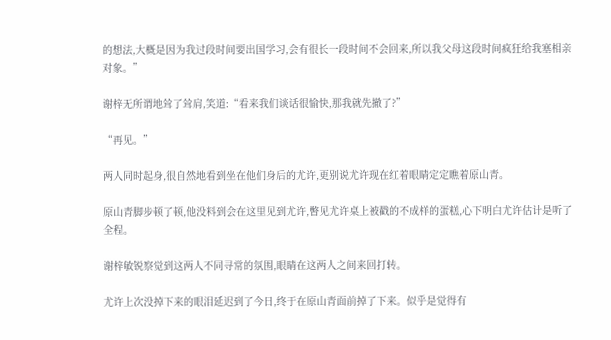的想法,大概是因为我过段时间要出国学习,会有很长一段时间不会回来,所以我父母这段时间疯狂给我塞相亲对象。”

谢梓无所谓地耸了耸肩,笑道:“看来我们谈话很愉快,那我就先撤了?”

“再见。”

两人同时起身,很自然地看到坐在他们身后的尤许,更别说尤许现在红着眼睛定定瞧着原山青。

原山青脚步顿了顿,他没料到会在这里见到尤许,瞥见尤许桌上被戳的不成样的蛋糕,心下明白尤许估计是听了全程。

谢梓敏锐察觉到这两人不同寻常的氛围,眼睛在这两人之间来回打转。

尤许上次没掉下来的眼泪延迟到了今日,终于在原山青面前掉了下来。似乎是觉得有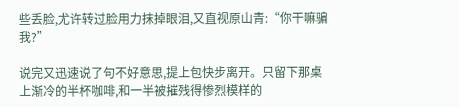些丢脸,尤许转过脸用力抹掉眼泪,又直视原山青:“你干嘛骗我?”

说完又迅速说了句不好意思,提上包快步离开。只留下那桌上渐冷的半杯咖啡,和一半被摧残得惨烈模样的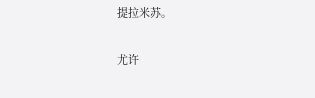提拉米苏。

尤许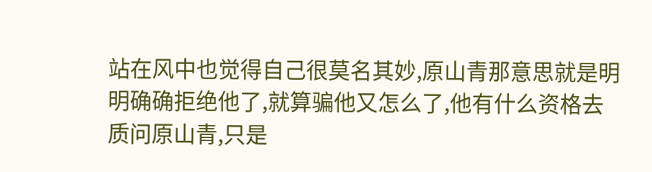站在风中也觉得自己很莫名其妙,原山青那意思就是明明确确拒绝他了,就算骗他又怎么了,他有什么资格去质问原山青,只是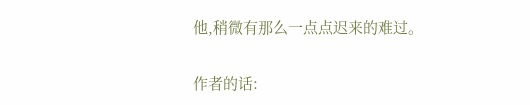他,稍微有那么一点点迟来的难过。

作者的话: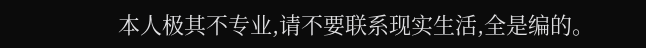本人极其不专业,请不要联系现实生活,全是编的。